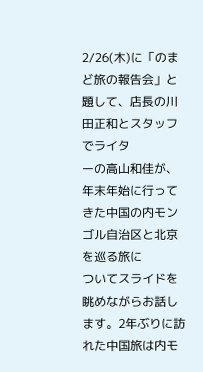2/26(木)に「のまど旅の報告会」と題して、店長の川田正和とスタッフでライタ
ーの高山和佳が、年末年始に行ってきた中国の内モンゴル自治区と北京を巡る旅に
ついてスライドを眺めながらお話します。2年ぶりに訪れた中国旅は内モ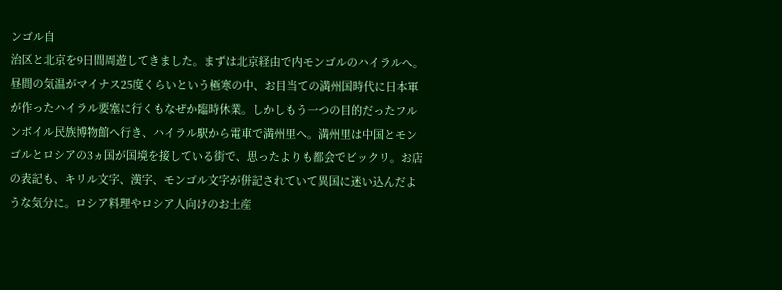ンゴル自
治区と北京を9日間周遊してきました。まずは北京経由で内モンゴルのハイラルへ。
昼間の気温がマイナス25度くらいという極寒の中、お目当ての満州国時代に日本軍
が作ったハイラル要塞に行くもなぜか臨時休業。しかしもう一つの目的だったフル
ンボイル民族博物館へ行き、ハイラル駅から電車で満州里へ。満州里は中国とモン
ゴルとロシアの3ヵ国が国境を接している街で、思ったよりも都会でビックリ。お店
の表記も、キリル文字、漢字、モンゴル文字が併記されていて異国に迷い込んだよ
うな気分に。ロシア料理やロシア人向けのお土産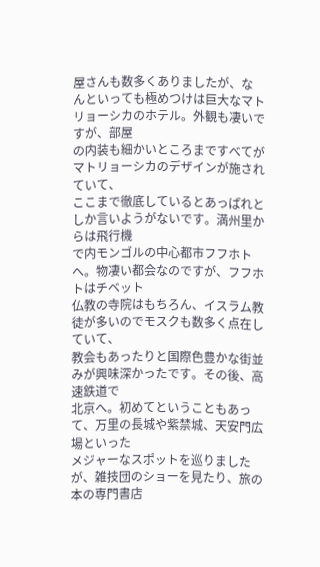屋さんも数多くありましたが、な
んといっても極めつけは巨大なマトリョーシカのホテル。外観も凄いですが、部屋
の内装も細かいところまですべてがマトリョーシカのデザインが施されていて、
ここまで徹底しているとあっぱれとしか言いようがないです。満州里からは飛行機
で内モンゴルの中心都市フフホトへ。物凄い都会なのですが、フフホトはチベット
仏教の寺院はもちろん、イスラム教徒が多いのでモスクも数多く点在していて、
教会もあったりと国際色豊かな街並みが興味深かったです。その後、高速鉄道で
北京へ。初めてということもあって、万里の長城や紫禁城、天安門広場といった
メジャーなスポットを巡りましたが、雑技団のショーを見たり、旅の本の専門書店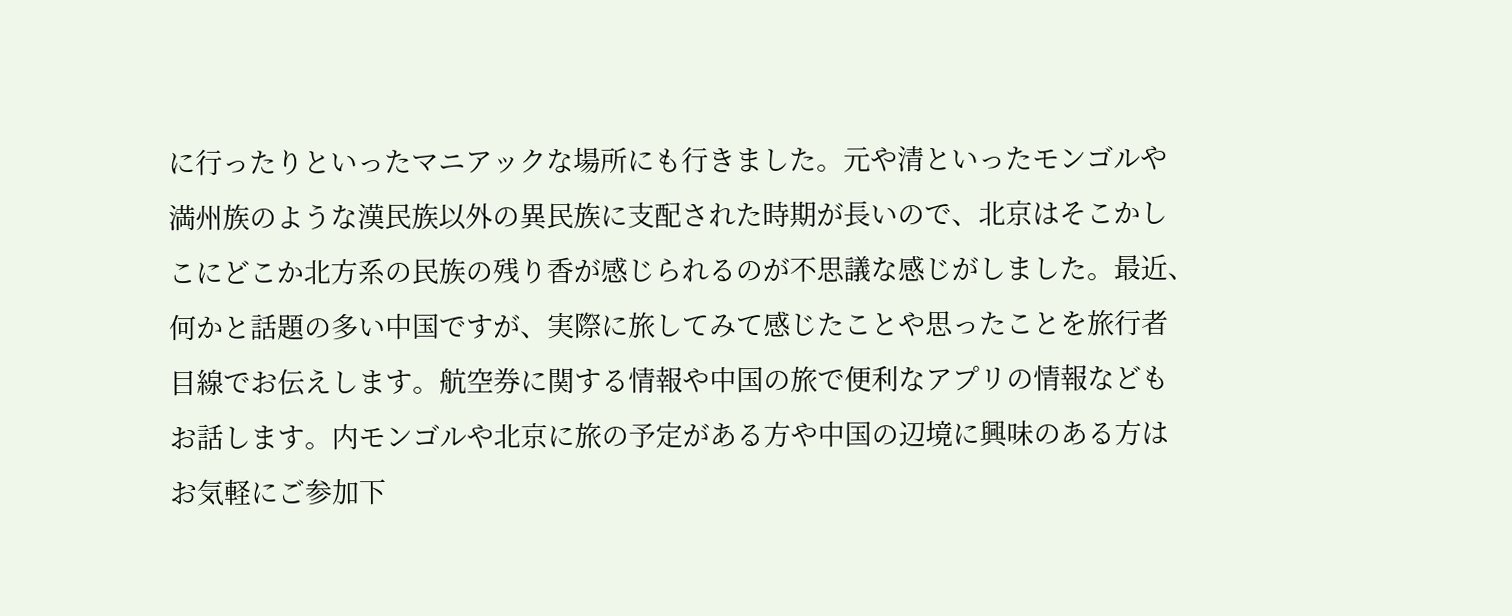に行ったりといったマニアックな場所にも行きました。元や清といったモンゴルや
満州族のような漢民族以外の異民族に支配された時期が長いので、北京はそこかし
こにどこか北方系の民族の残り香が感じられるのが不思議な感じがしました。最近、
何かと話題の多い中国ですが、実際に旅してみて感じたことや思ったことを旅行者
目線でお伝えします。航空券に関する情報や中国の旅で便利なアプリの情報なども
お話します。内モンゴルや北京に旅の予定がある方や中国の辺境に興味のある方は
お気軽にご参加下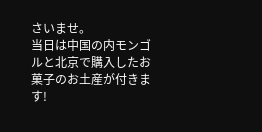さいませ。
当日は中国の内モンゴルと北京で購入したお菓子のお土産が付きます!